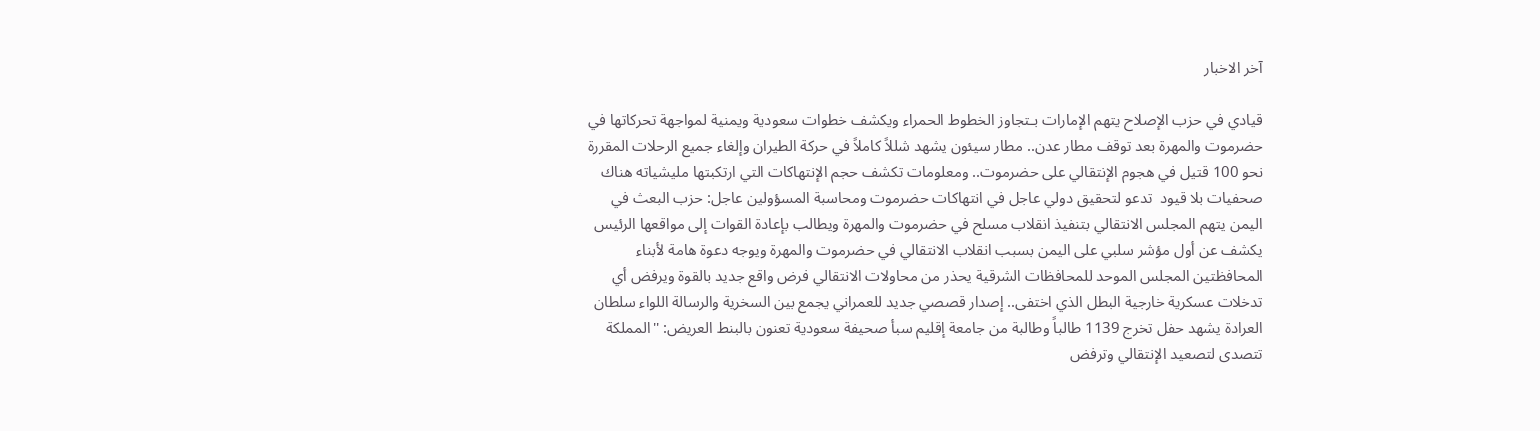آخر الاخبار

قيادي في حزب الإصلاح يتهم الإمارات بـتجاوز الخطوط الحمراء ويكشف خطوات سعودية ويمنية لمواجهة تحركاتها في حضرموت والمهرة بعد توقف مطار عدن.. مطار سيئون يشهد شللاً كاملاً في حركة الطيران وإلغاء جميع الرحلات المقررة نحو 100 قتيل في هجوم الإنتقالي على حضرموت.. ومعلومات تكشف حجم الإنتهاكات التي ارتكبتها مليشياته هناك صحفيات بلا قيود  تدعو لتحقيق دولي عاجل في انتهاكات حضرموت ومحاسبة المسؤولين عاجل: حزب البعث في اليمن يتهم المجلس الانتقالي بتنفيذ انقلاب مسلح في حضرموت والمهرة ويطالب بإعادة القوات إلى مواقعها الرئيس يكشف عن أول مؤشر سلبي على اليمن بسبب انقلاب الانتقالي في حضرموت والمهرة ويوجه دعوة هامة لأبناء المحافظتين المجلس الموحد للمحافظات الشرقية يحذر من محاولات الانتقالي فرض واقع جديد بالقوة ويرفض أي تدخلات عسكرية خارجية البطل الذي اختفى.. إصدار قصصي جديد للعمراني يجمع بين السخرية والرسالة اللواء سلطان العرادة يشهد حفل تخرج 1139 طالباً وطالبة من جامعة إقليم سبأ صحيفة سعودية تعنون بالبنط العريض: ''المملكة تتصدى لتصعيد الإنتقالي وترفض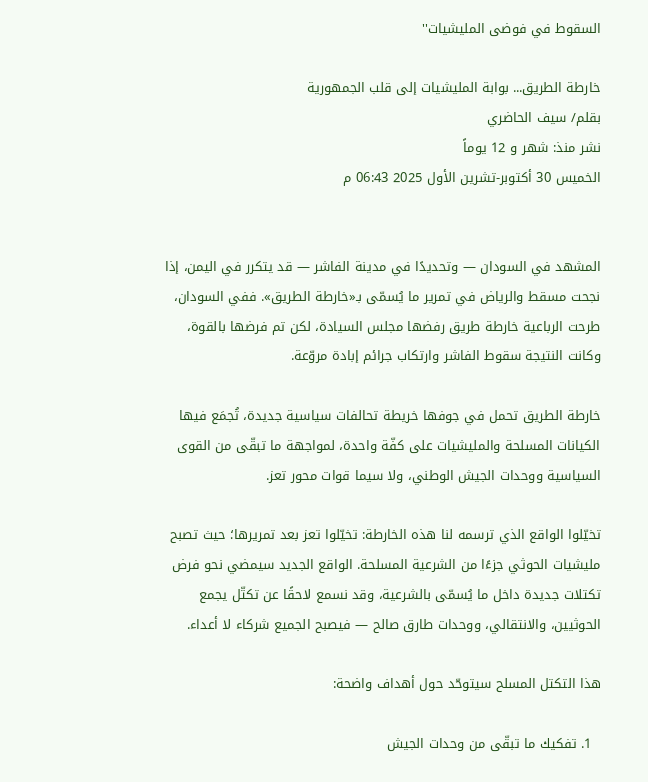السقوط في فوضى المليشيات''

خارطة الطريق... بوابة المليشيات إلى قلب الجمهورية
بقلم/ سيف الحاضري
نشر منذ: شهر و 12 يوماً
الخميس 30 أكتوبر-تشرين الأول 2025 06:43 م


المشهد في السودان — وتحديدًا في مدينة الفاشر — قد يتكرر في اليمن، إذا نجحت مسقط والرياض في تمرير ما يُسمّى بـ«خارطة الطريق». ففي السودان، طرحت الرباعية خارطة طريق رفضها مجلس السيادة، لكن تم فرضها بالقوة، وكانت النتيجة سقوط الفاشر وارتكاب جرائم إبادة مروّعة.

خارطة الطريق تحمل في جوفها خريطة تحالفات سياسية جديدة، تُجمَع فيها الكيانات المسلحة والمليشيات على كفّة واحدة، لمواجهة ما تبقّى من القوى السياسية ووحدات الجيش الوطني، ولا سيما قوات محور تعز.

تخيّلوا الواقع الذي ترسمه لنا هذه الخارطة: تخيّلوا تعز بعد تمريرها؛ حيث تصبح مليشيات الحوثي جزءًا من الشرعية المسلحة. الواقع الجديد سيمضي نحو فرض تكتلات جديدة داخل ما يُسمّى بالشرعية، وقد نسمع لاحقًا عن تكتّل يجمع الحوثيين، والانتقالي، ووحدات طارق صالح — فيصبح الجميع شركاء لا أعداء.

هذا التكتل المسلح سيتوحّد حول أهداف واضحة:

  1. تفكيك ما تبقّى من وحدات الجيش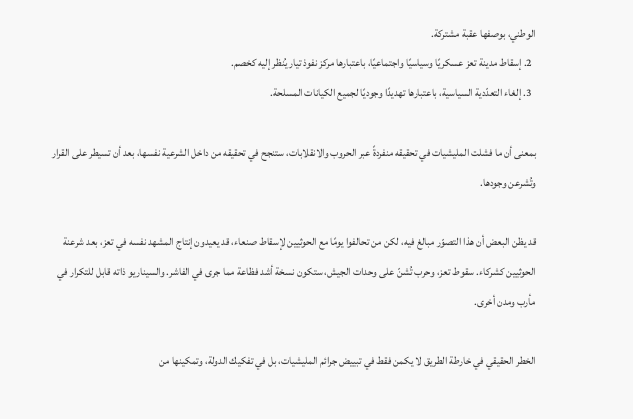الوطني، بوصفها عقبة مشتركة.
  2. إسقاط مدينة تعز عسكريًا وسياسيًا واجتماعيًا، باعتبارها مركز نفوذ تيار يُنظر إليه كخصم.
  3. إلغاء التعدّدية السياسية، باعتبارها تهديدًا وجوديًا لجميع الكيانات المسلحة.

بمعنى أن ما فشلت المليشيات في تحقيقه منفردةً عبر الحروب والانقلابات، ستنجح في تحقيقه من داخل الشرعية نفسها، بعد أن تسيطر على القرار وتُشرعن وجودها.

قد يظن البعض أن هذا التصوّر مبالغ فيه، لكن من تحالفوا يومًا مع الحوثيين لإسقاط صنعاء، قد يعيدون إنتاج المشهد نفسه في تعز، بعد شرعنة الحوثيين كشركاء. سقوط تعز، وحرب تُشنّ على وحدات الجيش، ستكون نسخة أشد فظاعة مما جرى في الفاشر. والسيناريو ذاته قابل للتكرار في مأرب ومدن أخرى.

الخطر الحقيقي في خارطة الطريق لا يكمن فقط في تبييض جرائم المليشيات، بل في تفكيك الدولة، وتمكينها من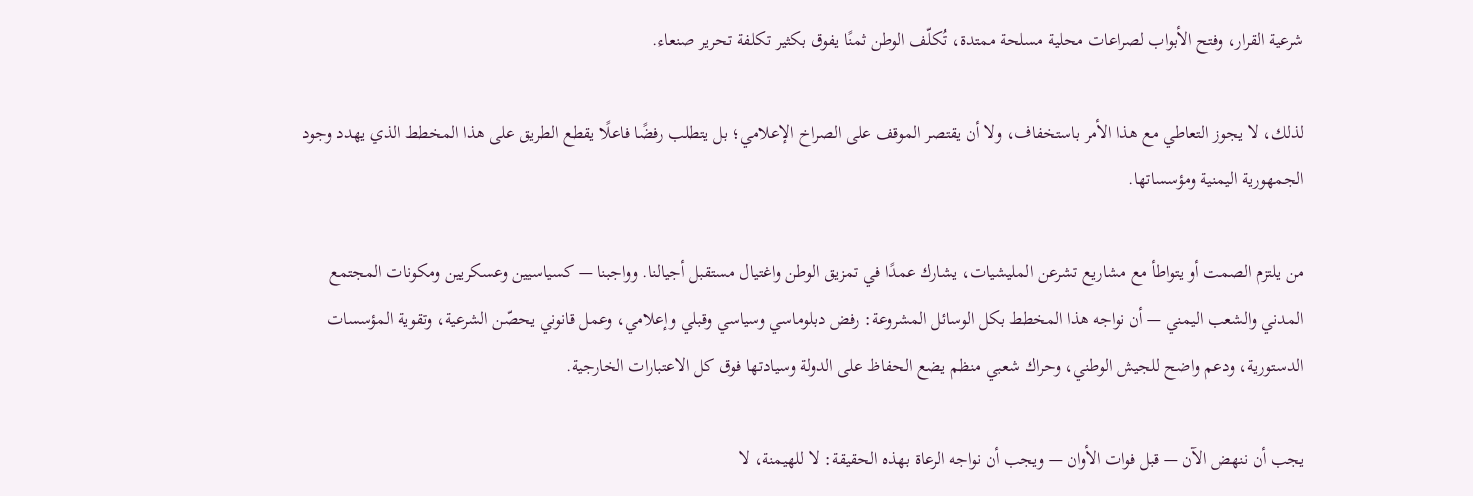شرعية القرار، وفتح الأبواب لصراعات محلية مسلحة ممتدة، تُكلّف الوطن ثمنًا يفوق بكثير تكلفة تحرير صنعاء.

لذلك، لا يجوز التعاطي مع هذا الأمر باستخفاف، ولا أن يقتصر الموقف على الصراخ الإعلامي؛ بل يتطلب رفضًا فاعلًا يقطع الطريق على هذا المخطط الذي يهدد وجود الجمهورية اليمنية ومؤسساتها.

من يلتزم الصمت أو يتواطأ مع مشاريع تشرعن المليشيات، يشارك عمدًا في تمزيق الوطن واغتيال مستقبل أجيالنا. وواجبنا — كسياسيين وعسكريين ومكونات المجتمع المدني والشعب اليمني — أن نواجه هذا المخطط بكل الوسائل المشروعة: رفض دبلوماسي وسياسي وقبلي وإعلامي، وعمل قانوني يحصّن الشرعية، وتقوية المؤسسات الدستورية، ودعم واضح للجيش الوطني، وحراك شعبي منظم يضع الحفاظ على الدولة وسيادتها فوق كل الاعتبارات الخارجية.

يجب أن ننهض الآن — قبل فوات الأوان — ويجب أن نواجه الرعاة بهذه الحقيقة: لا للهيمنة، لا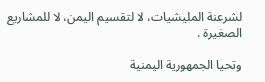لشرعنة المليشيات، لا لتقسيم اليمن، لا للمشاريع الصغيرة .

وتحيا الجمهورية اليمنية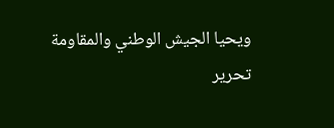ويحيا الجيش الوطني والمقاومة
تحرير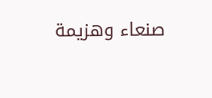صنعاء وهزيمة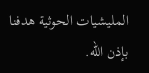المليشيات الحوثية هدفنا بإذن الله.